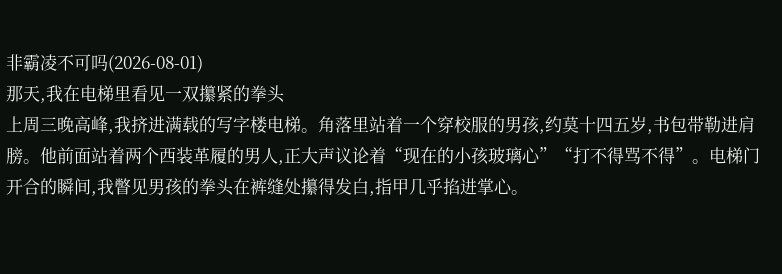非霸凌不可吗(2026-08-01)
那天,我在电梯里看见一双攥紧的拳头
上周三晚高峰,我挤进满载的写字楼电梯。角落里站着一个穿校服的男孩,约莫十四五岁,书包带勒进肩膀。他前面站着两个西装革履的男人,正大声议论着“现在的小孩玻璃心”“打不得骂不得”。电梯门开合的瞬间,我瞥见男孩的拳头在裤缝处攥得发白,指甲几乎掐进掌心。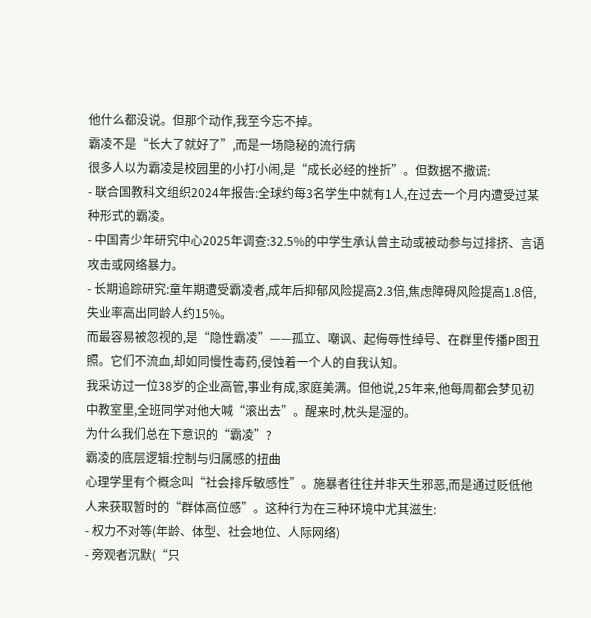他什么都没说。但那个动作,我至今忘不掉。
霸凌不是“长大了就好了”,而是一场隐秘的流行病
很多人以为霸凌是校园里的小打小闹,是“成长必经的挫折”。但数据不撒谎:
- 联合国教科文组织2024年报告:全球约每3名学生中就有1人,在过去一个月内遭受过某种形式的霸凌。
- 中国青少年研究中心2025年调查:32.5%的中学生承认曾主动或被动参与过排挤、言语攻击或网络暴力。
- 长期追踪研究:童年期遭受霸凌者,成年后抑郁风险提高2.3倍,焦虑障碍风险提高1.8倍,失业率高出同龄人约15%。
而最容易被忽视的,是“隐性霸凌”——孤立、嘲讽、起侮辱性绰号、在群里传播P图丑照。它们不流血,却如同慢性毒药,侵蚀着一个人的自我认知。
我采访过一位38岁的企业高管,事业有成,家庭美满。但他说,25年来,他每周都会梦见初中教室里,全班同学对他大喊“滚出去”。醒来时,枕头是湿的。
为什么我们总在下意识的“霸凌”?
霸凌的底层逻辑:控制与归属感的扭曲
心理学里有个概念叫“社会排斥敏感性”。施暴者往往并非天生邪恶,而是通过贬低他人来获取暂时的“群体高位感”。这种行为在三种环境中尤其滋生:
- 权力不对等(年龄、体型、社会地位、人际网络)
- 旁观者沉默(“只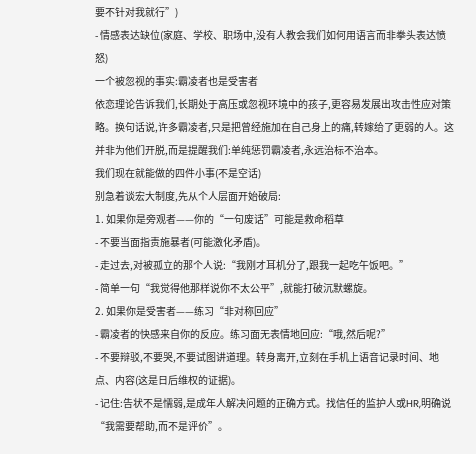要不针对我就行”)
- 情感表达缺位(家庭、学校、职场中,没有人教会我们如何用语言而非拳头表达愤怒)
一个被忽视的事实:霸凌者也是受害者
依恋理论告诉我们,长期处于高压或忽视环境中的孩子,更容易发展出攻击性应对策略。换句话说,许多霸凌者,只是把曾经施加在自己身上的痛,转嫁给了更弱的人。这并非为他们开脱,而是提醒我们:单纯惩罚霸凌者,永远治标不治本。
我们现在就能做的四件小事(不是空话)
别急着谈宏大制度,先从个人层面开始破局:
1. 如果你是旁观者——你的“一句废话”可能是救命稻草
- 不要当面指责施暴者(可能激化矛盾)。
- 走过去,对被孤立的那个人说:“我刚才耳机分了,跟我一起吃午饭吧。”
- 简单一句“我觉得他那样说你不太公平”,就能打破沉默螺旋。
2. 如果你是受害者——练习“非对称回应”
- 霸凌者的快感来自你的反应。练习面无表情地回应:“哦,然后呢?”
- 不要辩驳,不要哭,不要试图讲道理。转身离开,立刻在手机上语音记录时间、地点、内容(这是日后维权的证据)。
- 记住:告状不是懦弱,是成年人解决问题的正确方式。找信任的监护人或HR,明确说“我需要帮助,而不是评价”。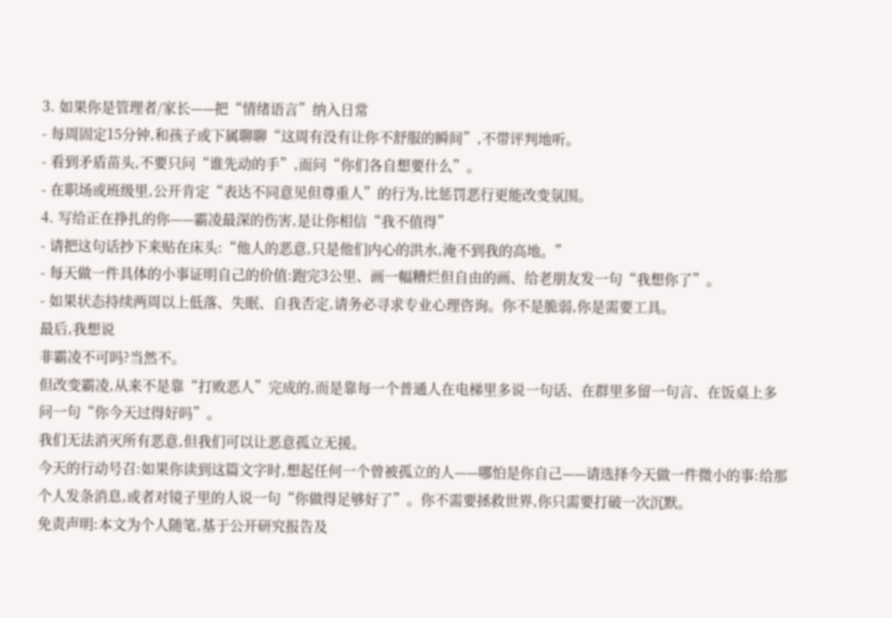3. 如果你是管理者/家长——把“情绪语言”纳入日常
- 每周固定15分钟,和孩子或下属聊聊“这周有没有让你不舒服的瞬间”,不带评判地听。
- 看到矛盾苗头,不要只问“谁先动的手”,而问“你们各自想要什么”。
- 在职场或班级里,公开肯定“表达不同意见但尊重人”的行为,比惩罚恶行更能改变氛围。
4. 写给正在挣扎的你——霸凌最深的伤害,是让你相信“我不值得”
- 请把这句话抄下来贴在床头:“他人的恶意,只是他们内心的洪水,淹不到我的高地。”
- 每天做一件具体的小事证明自己的价值:跑完3公里、画一幅糟烂但自由的画、给老朋友发一句“我想你了”。
- 如果状态持续两周以上低落、失眠、自我否定,请务必寻求专业心理咨询。你不是脆弱,你是需要工具。
最后,我想说
非霸凌不可吗?当然不。
但改变霸凌,从来不是靠“打败恶人”完成的,而是靠每一个普通人在电梯里多说一句话、在群里多留一句言、在饭桌上多问一句“你今天过得好吗”。
我们无法消灭所有恶意,但我们可以让恶意孤立无援。
今天的行动号召:如果你读到这篇文字时,想起任何一个曾被孤立的人——哪怕是你自己——请选择今天做一件微小的事:给那个人发条消息,或者对镜子里的人说一句“你做得足够好了”。你不需要拯救世界,你只需要打破一次沉默。
免责声明:本文为个人随笔,基于公开研究报告及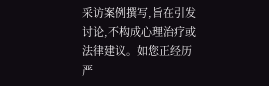采访案例撰写,旨在引发讨论,不构成心理治疗或法律建议。如您正经历严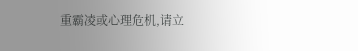重霸凌或心理危机,请立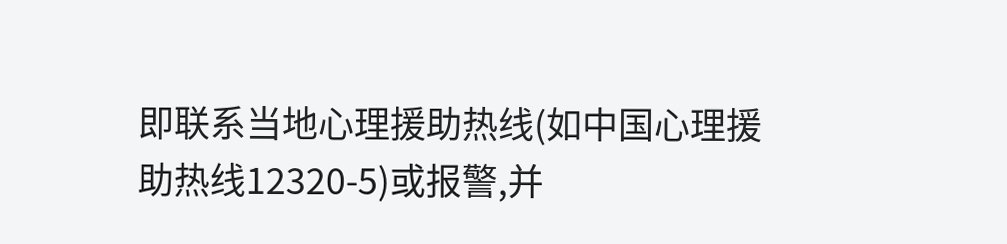即联系当地心理援助热线(如中国心理援助热线12320-5)或报警,并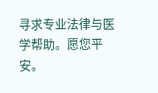寻求专业法律与医学帮助。愿您平安。